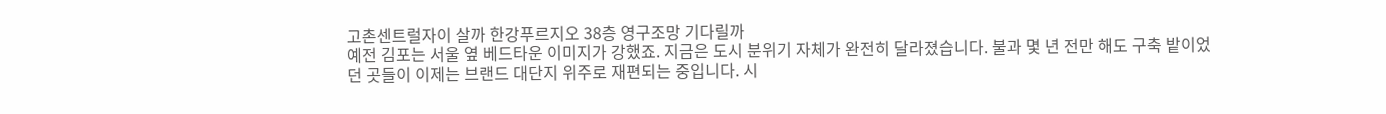고촌센트럴자이 살까 한강푸르지오 38층 영구조망 기다릴까
예전 김포는 서울 옆 베드타운 이미지가 강했죠. 지금은 도시 분위기 자체가 완전히 달라졌습니다. 불과 몇 년 전만 해도 구축 밭이었던 곳들이 이제는 브랜드 대단지 위주로 재편되는 중입니다. 시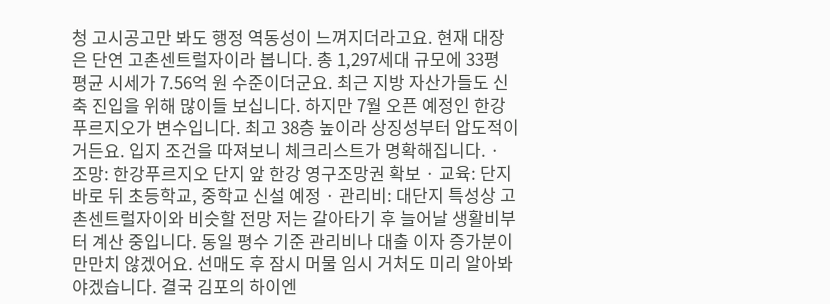청 고시공고만 봐도 행정 역동성이 느껴지더라고요. 현재 대장은 단연 고촌센트럴자이라 봅니다. 총 1,297세대 규모에 33평 평균 시세가 7.56억 원 수준이더군요. 최근 지방 자산가들도 신축 진입을 위해 많이들 보십니다. 하지만 7월 오픈 예정인 한강푸르지오가 변수입니다. 최고 38층 높이라 상징성부터 압도적이거든요. 입지 조건을 따져보니 체크리스트가 명확해집니다. · 조망: 한강푸르지오 단지 앞 한강 영구조망권 확보 · 교육: 단지 바로 뒤 초등학교, 중학교 신설 예정 · 관리비: 대단지 특성상 고촌센트럴자이와 비슷할 전망 저는 갈아타기 후 늘어날 생활비부터 계산 중입니다. 동일 평수 기준 관리비나 대출 이자 증가분이 만만치 않겠어요. 선매도 후 잠시 머물 임시 거처도 미리 알아봐야겠습니다. 결국 김포의 하이엔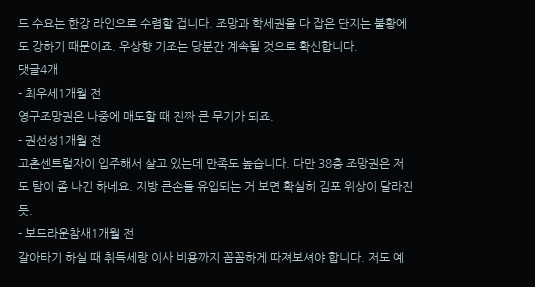드 수요는 한강 라인으로 수렴할 겁니다. 조망과 학세권을 다 잡은 단지는 불황에도 강하기 때문이죠. 우상향 기조는 당분간 계속될 것으로 확신합니다.
댓글4개
- 최우세1개월 전
영구조망권은 나중에 매도할 때 진짜 큰 무기가 되죠.
- 권선성1개월 전
고촌센트럴자이 입주해서 살고 있는데 만족도 높습니다. 다만 38층 조망권은 저도 탐이 좀 나긴 하네요. 지방 큰손들 유입되는 거 보면 확실히 김포 위상이 달라진 듯.
- 보드라운참새1개월 전
갈아타기 하실 때 취득세랑 이사 비용까지 꼼꼼하게 따져보셔야 합니다. 저도 예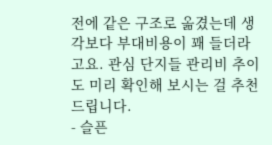전에 같은 구조로 옮겼는데 생각보다 부대비용이 꽤 들더라고요. 관심 단지들 관리비 추이도 미리 확인해 보시는 걸 추천드립니다.
- 슬픈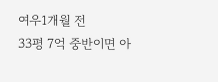여우1개월 전
33평 7억 중반이면 아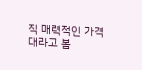직 매력적인 가격대라고 봄